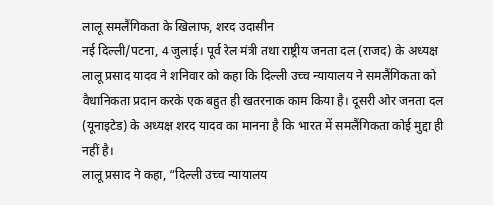लालू समलैंगिकता के खिलाफ, शरद उदासीन
नई दिल्ली/पटना, 4 जुलाई। पूर्व रेल मंत्री तथा राष्ट्रीय जनता दल (राजद) के अध्यक्ष लालू प्रसाद यादव ने शनिवार को कहा कि दिल्ली उच्च न्यायालय ने समलैंगिकता को वैधानिकता प्रदान करके एक बहुत ही खतरनाक काम किया है। दूसरी ओर जनता दल (यूनाइटेड) के अध्यक्ष शरद यादव का मानना है कि भारत में समलैंगिकता कोई मुद्दा ही नहीं है।
लालू प्रसाद ने कहा, “दिल्ली उच्च न्यायालय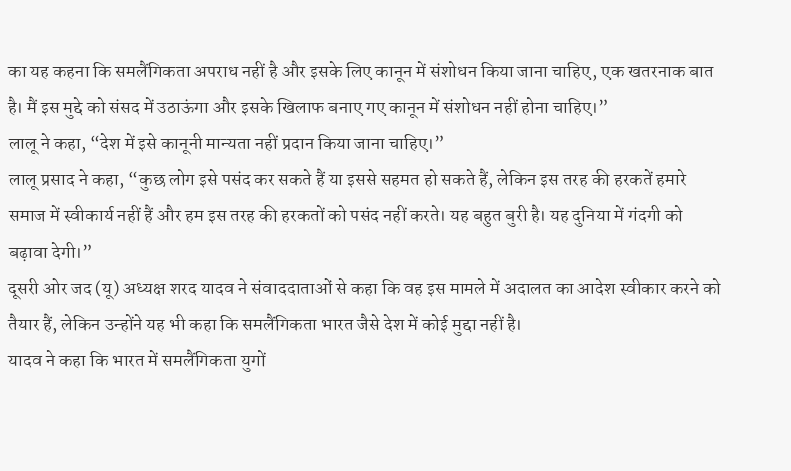का यह कहना कि समलैंगिकता अपराध नहीं है और इसके लिए कानून में संशोधन किया जाना चाहिए, एक खतरनाक बात है। मैं इस मुद्दे को संसद में उठाऊंगा और इसके खिलाफ बनाए गए कानून में संशोधन नहीं होना चाहिए।”
लालू ने कहा, “देश में इसे कानूनी मान्यता नहीं प्रदान किया जाना चाहिए।”
लालू प्रसाद ने कहा, “कुछ लोग इसे पसंद कर सकते हैं या इससे सहमत हो सकते हैं, लेकिन इस तरह की हरकतें हमारे समाज में स्वीकार्य नहीं हैं और हम इस तरह की हरकतों को पसंद नहीं करते। यह बहुत बुरी है। यह दुनिया में गंदगी को बढ़ावा देगी।”
दूसरी ओर जद (यू) अध्यक्ष शरद यादव ने संवाददाताओं से कहा कि वह इस मामले में अदालत का आदेश स्वीकार करने को तैयार हैं, लेकिन उन्होंने यह भी कहा कि समलैंगिकता भारत जैसे देश में कोई मुद्दा नहीं है।
यादव ने कहा कि भारत में समलैंगिकता युगों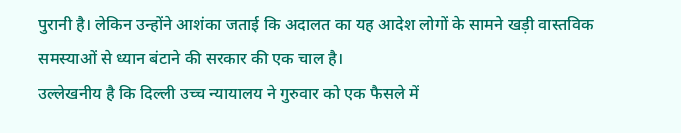पुरानी है। लेकिन उन्होंने आशंका जताई कि अदालत का यह आदेश लोगों के सामने खड़ी वास्तविक समस्याओं से ध्यान बंटाने की सरकार की एक चाल है।
उल्लेखनीय है कि दिल्ली उच्च न्यायालय ने गुरुवार को एक फैसले में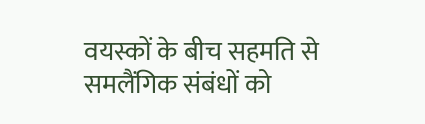वयस्कों के बीच सहमति से समलैंगिक संबंधों को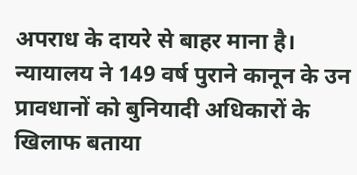अपराध के दायरे से बाहर माना है। न्यायालय ने 149 वर्ष पुराने कानून के उन प्रावधानों को बुनियादी अधिकारों के खिलाफ बताया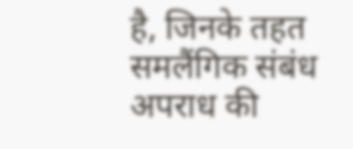है, जिनके तहत समलैंगिक संबंध अपराध की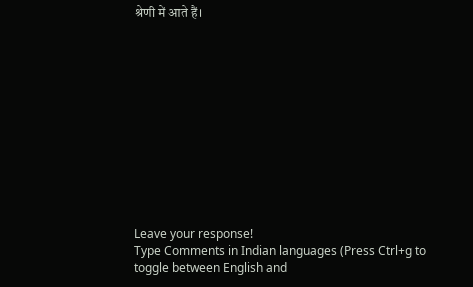श्रेणी में आते हैं।












Leave your response!
Type Comments in Indian languages (Press Ctrl+g to toggle between English and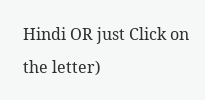Hindi OR just Click on the letter)